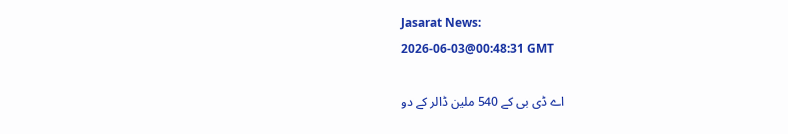Jasarat News:
2026-06-03@00:48:31 GMT

اے ڈی بی کے 540 ملین ڈالر کے دو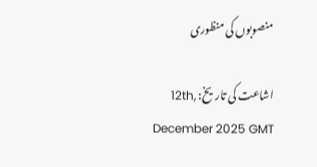منصوبوں کی منظوری

اشاعت کی تاریخ: 12th, December 2025 GMT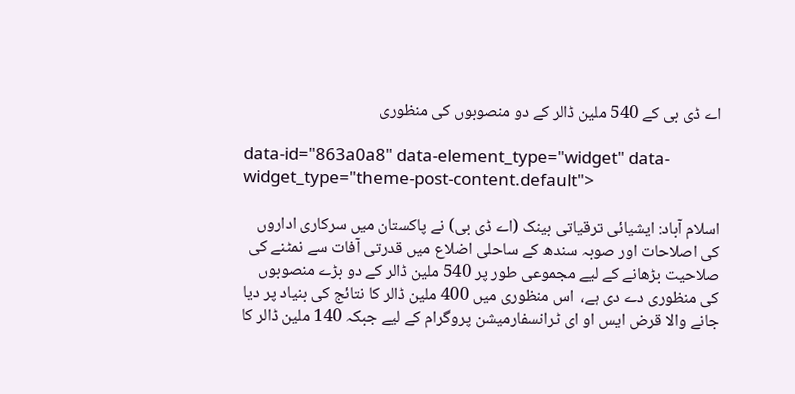اے ڈی بی کے 540 ملین ڈالر کے دو منصوبوں کی منظوری

data-id="863a0a8" data-element_type="widget" data-widget_type="theme-post-content.default">

اسلام آباد: ایشیائی ترقیاتی بینک (اے ڈی بی) نے پاکستان میں سرکاری اداروں کی اصلاحات اور صوبہ سندھ کے ساحلی اضلاع میں قدرتی آفات سے نمٹنے کی صلاحیت بڑھانے کے لیے مجموعی طور پر 540 ملین ڈالر کے دو بڑے منصوبوں کی منظوری دے دی ہے،  اس منظوری میں 400 ملین ڈالر کا نتائج کی بنیاد پر دیا جانے والا قرض ایس او ای ٹرانسفارمیشن پروگرام کے لیے جبکہ 140 ملین ڈالر کا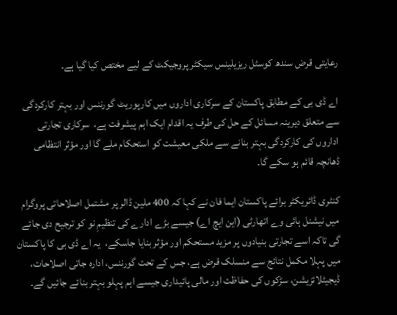رعایتی قرض سندھ کوسٹل ریزیلینس سیکٹر پروجیکٹ کے لیے مختص کیا گیا ہے۔

اے ڈی بی کے مطابق پاکستان کے سرکاری اداروں میں کارپوریٹ گورننس اور بہتر کارکردگی سے متعلق دیرینہ مسائل کے حل کی طرف یہ اقدام ایک اہم پیشرفت ہے،  سرکاری تجارتی اداروں کی کارکردگی بہتر بنانے سے ملکی معیشت کو استحکام ملے گا اور مؤثر انتظامی ڈھانچہ قائم ہو سکے گا۔

کنٹری ڈائریکٹر برائے پاکستان ایما فان نے کہا کہ 400 ملین ڈالر پر مشتمل اصلاحاتی پروگرام میں نیشنل ہائی وے اتھارٹی (این ایچ اے) جیسے بڑے ادارے کی تنظیمِ نو کو ترجیح دی جائے گی تاکہ اسے تجارتی بنیادوں پر مزید مستحکم اور مؤثر بنایا جاسکے،  یہ اے ڈی بی کا پاکستان میں پہلا مکمل نتائج سے منسلک قرض ہے، جس کے تحت گورننس، ادارہ جاتی اصلاحات، ڈیجیٹلائزیشن، سڑکوں کی حفاظت اور مالی پائیداری جیسے اہم پہلو بہتر بنائے جائیں گے۔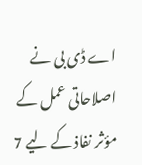اے ڈی بی نے اصلاحاتی عمل کے مؤثر نفاذ کے لیے 7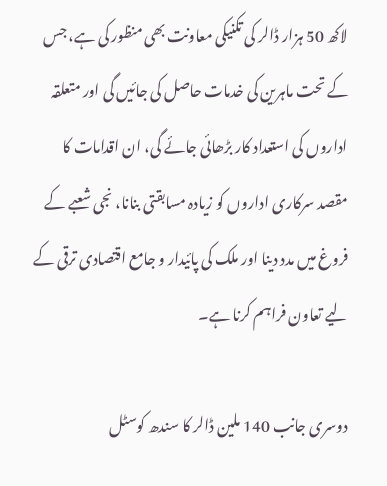لاکھ 50 ہزار ڈالر کی تکنیکی معاونت بھی منظور کی ہے، جس کے تحت ماہرین کی خدمات حاصل کی جائیں گی اور متعلقہ اداروں کی استعداد کار بڑھائی جائے گی، ان اقدامات کا مقصد سرکاری اداروں کو زیادہ مسابقتی بنانا، نجی شعبے کے فروغ میں مدد دینا اور ملک کی پائیدار و جامع اقتصادی ترقی کے لیے تعاون فراہم کرنا ہے۔

دوسری جانب 140 ملین ڈالر کا سندھ کوسٹل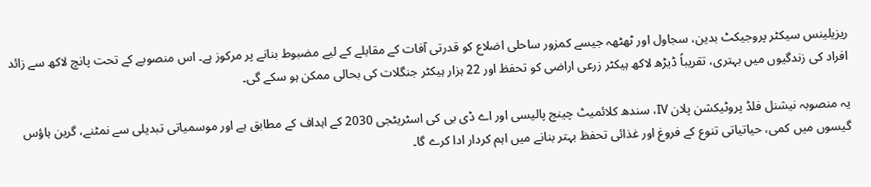ریزیلینس سیکٹر پروجیکٹ بدین، سجاول اور ٹھٹھہ جیسے کمزور ساحلی اضلاع کو قدرتی آفات کے مقابلے کے لیے مضبوط بنانے پر مرکوز ہے۔ اس منصوبے کے تحت پانچ لاکھ سے زائد افراد کی زندگیوں میں بہتری، تقریباً ڈیڑھ لاکھ ہیکٹر زرعی اراضی کو تحفظ اور 22 ہزار ہیکٹر جنگلات کی بحالی ممکن ہو سکے گی۔

یہ منصوبہ نیشنل فلڈ پروٹیکشن پلان IV، سندھ کلائمیٹ چینج پالیسی اور اے ڈی بی کی اسٹریٹجی 2030 کے اہداف کے مطابق ہے اور موسمیاتی تبدیلی سے نمٹنے، گرین ہاؤس گیسوں میں کمی، حیاتیاتی تنوع کے فروغ اور غذائی تحفظ بہتر بنانے میں اہم کردار ادا کرے گا۔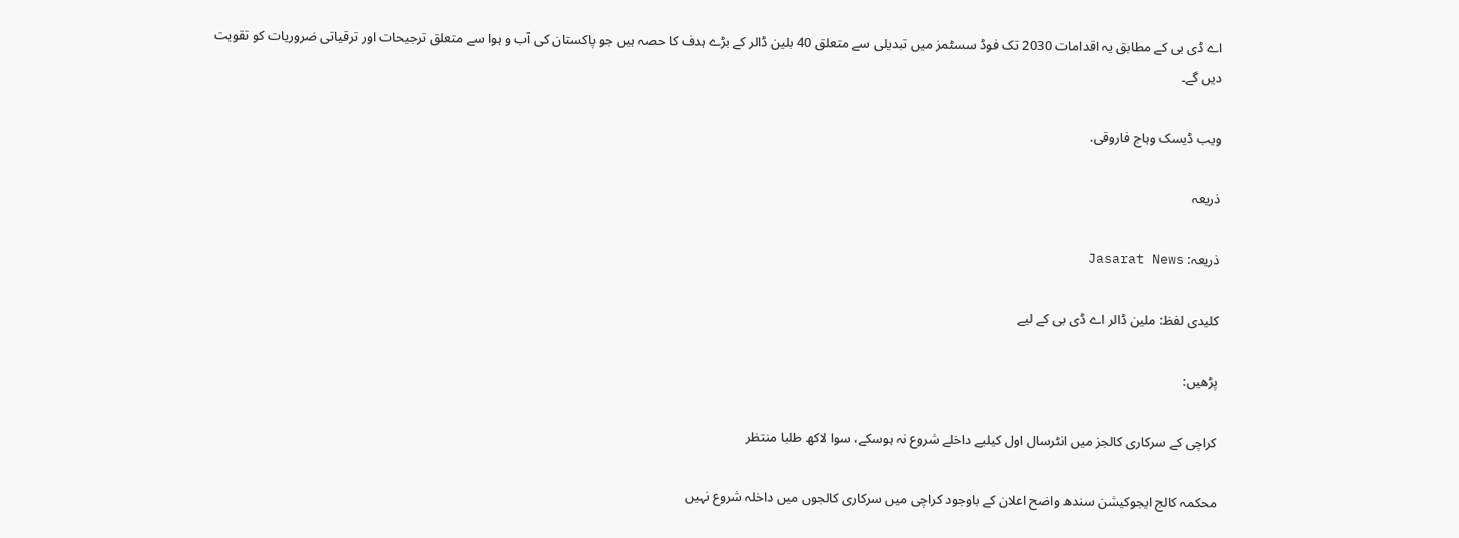اے ڈی بی کے مطابق یہ اقدامات 2030 تک فوڈ سسٹمز میں تبدیلی سے متعلق 40 بلین ڈالر کے بڑے ہدف کا حصہ ہیں جو پاکستان کی آب و ہوا سے متعلق ترجیحات اور ترقیاتی ضروریات کو تقویت دیں گے۔

ویب ڈیسک وہاج فاروقی.

ذریعہ

ذریعہ: Jasarat News

کلیدی لفظ: ملین ڈالر اے ڈی بی کے لیے

پڑھیں:

کراچی کے سرکاری کالجز میں انٹرسال اول کیلیے داخلے شروع نہ ہوسکے، سوا لاکھ طلبا منتظر

محکمہ کالج ایجوکیشن سندھ واضح اعلان کے باوجود کراچی میں سرکاری کالجوں میں داخلہ شروع نہیں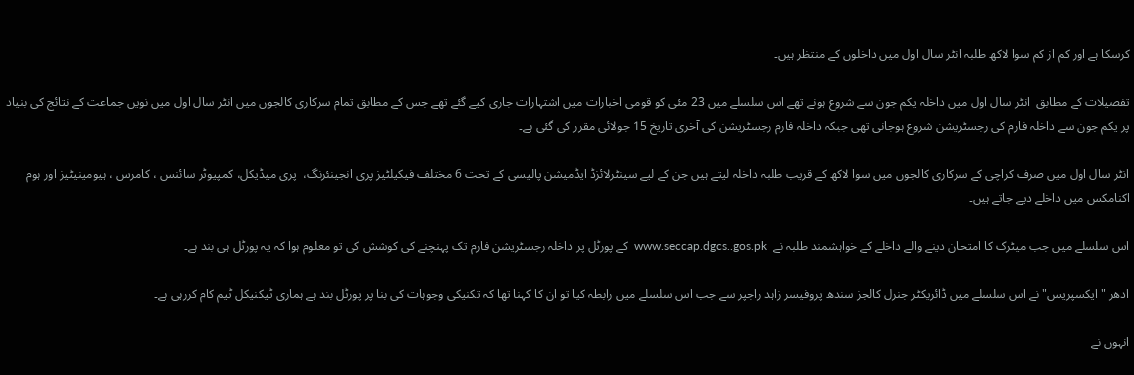کرسکا ہے اور کم از کم سوا لاکھ طلبہ انٹر سال اول میں داخلوں کے منتظر ہیں۔

تفصیلات کے مطابق  انٹر سال اول میں داخلہ یکم جون سے شروع ہونے تھے اس سلسلے میں 23 مئی کو قومی اخبارات میں اشتہارات جاری کیے گئے تھے جس کے مطابق تمام سرکاری کالجوں میں انٹر سال اول میں نویں جماعت کے نتائج کی بنیاد پر یکم جون سے داخلہ فارم کی رجسٹریشن شروع ہوجانی تھی جبکہ داخلہ فارم رجسٹریشن کی آخری تاریخ 15 جولائی مقرر کی گئی ہے۔

انٹر سال اول میں صرف کراچی کے سرکاری کالجوں میں سوا لاکھ کے قریب طلبہ داخلہ لیتے ہیں جن کے لیے سینٹرلائزڈ ایڈمیشن پالیسی کے تحت 6 مختلف فیکیلٹیز پری انجینئرنگ،  پری میڈیکل، کمپیوٹر سائنس ، کامرس ، ہیومینیٹیز اور ہوم اکنامکس میں داخلے دیے جاتے ہیں۔

اس سلسلے میں جب میٹرک کا امتحان دینے والے داخلے کے خواہشمند طلبہ نے  www.seccap.dgcs..gos.pk  کے پورٹل پر داخلہ رجسٹریشن فارم تک پہنچنے کی کوشش کی تو معلوم ہوا کہ یہ پورٹل ہی بند ہے۔

ادھر "ایکسپریس" نے اس سلسلے میں ڈائریکٹر جنرل کالجز سندھ پروفیسر زاہد راجپر سے جب اس سلسلے میں رابطہ کیا تو ان کا کہنا تھا کہ تکنیکی وجوہات کی بنا پر پورٹل بند ہے ہماری ٹیکنیکل ٹیم کام کررہی ہے۔

انہوں نے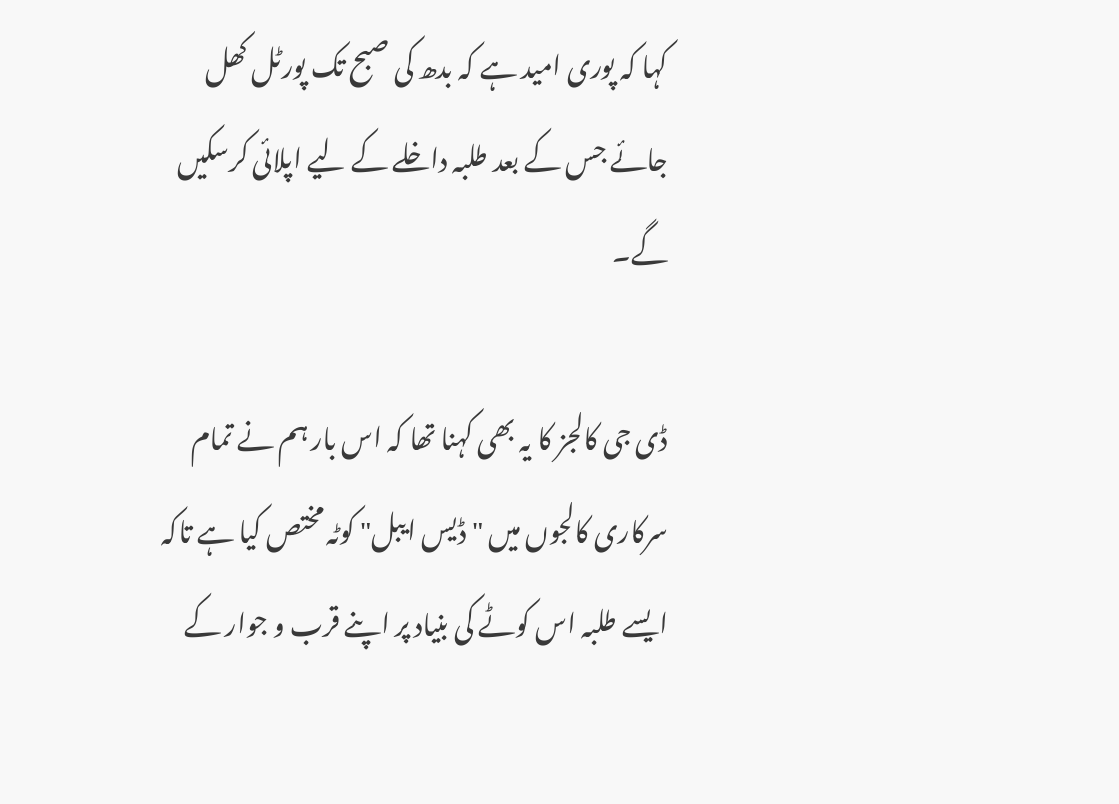کہا کہ پوری امید ہے کہ بدھ کی صبح تک پورٹل کھل جائے جس کے بعد طلبہ داخلے کے لیے اپلائی کرسکیں گے۔

ڈی جی کالجز کا یہ بھی کہنا تھا کہ اس بار ہم نے تمام سرکاری کالجوں میں "ڈیس ایبل" کوٹہ مختص کیا ہے تاکہ ایسے طلبہ اس کوٹے کی بنیاد پر اپنے قرب و جوار کے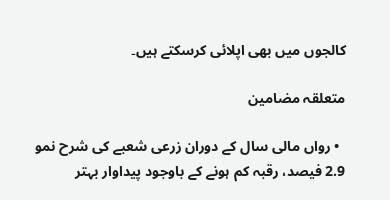کالجوں میں بھی اپلائی کرسکتے ہیں۔

متعلقہ مضامین

  • رواں مالی سال کے دوران زرعی شعبے کی شرح نمو 2.9 فیصد، رقبہ کم ہونے کے باوجود پیداوار بہتر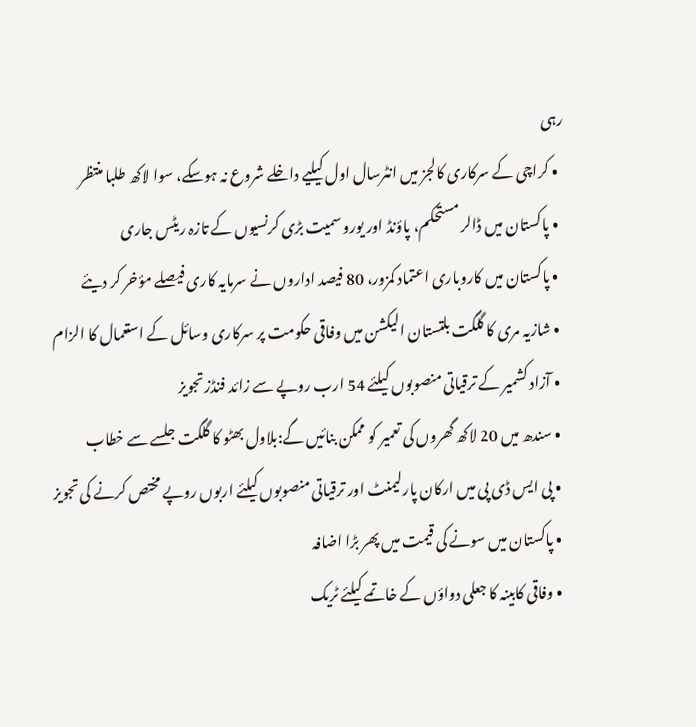رہی
  • کراچی کے سرکاری کالجز میں انٹرسال اول کیلیے داخلے شروع نہ ہوسکے، سوا لاکھ طلبا منتظر
  • پاکستان میں ڈالر مستحکم، پاؤنڈ اور یورو سمیت بڑی کرنسیوں کے تازہ ریٹس جاری
  • پاکستان میں کاروباری اعتماد کمزور، 80 فیصد اداروں نے سرمایہ کاری فیصلے مؤخر کر دیئے
  • شازیہ مری کا گلگت بلتستان الیکشن میں وفاقی حکومت پر سرکاری وسائل کے استعمال کا الزام
  • آزاد کشمیر کے ترقیاتی منصوبوں کیلئے 54 ارب روپے سے زائد فنڈز تجویز
  • سندھ میں 20 لاکھ گھروں کی تعمیر کو ممکن بنائیں گے:بلاول بھٹو کا گلگت جلسے سے خطاب
  • پی ایس ڈی پی میں ارکان پارلیمنٹ اور ترقیاتی منصوبوں کیلئے اربوں روپے مختص کرنے کی تجویز
  • پاکستان میں سونے کی قیمت میں پھر بڑا اضافہ
  • وفاقی کابینہ کا جعلی دواؤں کے خاتمے کیلئے ٹریک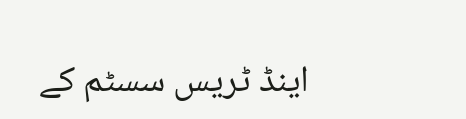اینڈ ٹریس سسٹم کے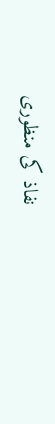نفاذ کی منظوری